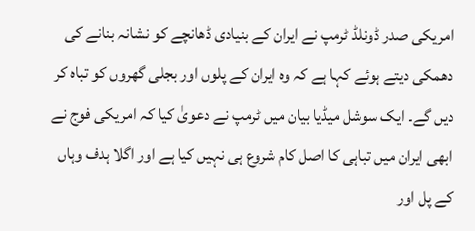امریکی صدر ڈونلڈ ٹرمپ نے ایران کے بنیادی ڈھانچے کو نشانہ بنانے کی دھمکی دیتے ہوئے کہا ہے کہ وہ ایران کے پلوں اور بجلی گھروں کو تباہ کر دیں گے۔ ایک سوشل میڈیا بیان میں ٹرمپ نے دعویٰ کیا کہ امریکی فوج نے ابھی ایران میں تباہی کا اصل کام شروع ہی نہیں کیا ہے اور اگلا ہدف وہاں کے پل اور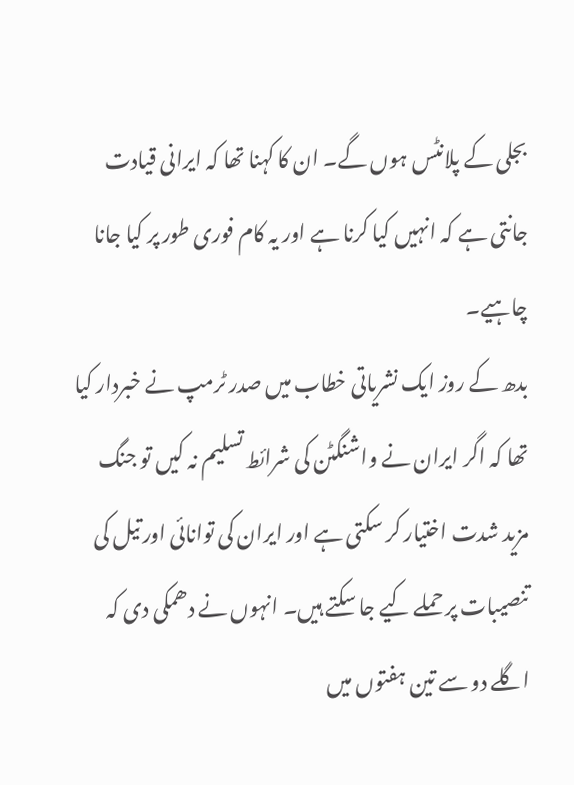بجلی کے پلانٹس ہوں گے۔ ان کا کہنا تھا کہ ایرانی قیادت جانتی ہے کہ انہیں کیا کرنا ہے اور یہ کام فوری طور پر کیا جانا چاہیے۔
بدھ کے روز ایک نشریاتی خطاب میں صدر ٹرمپ نے خبردار کیا تھا کہ اگر ایران نے واشنگٹن کی شرائط تسلیم نہ کیں تو جنگ مزید شدت اختیار کر سکتی ہے اور ایران کی توانائی اور تیل کی تنصیبات پر حملے کیے جا سکتے ہیں۔ انہوں نے دھمکی دی کہ اگلے دو سے تین ہفتوں میں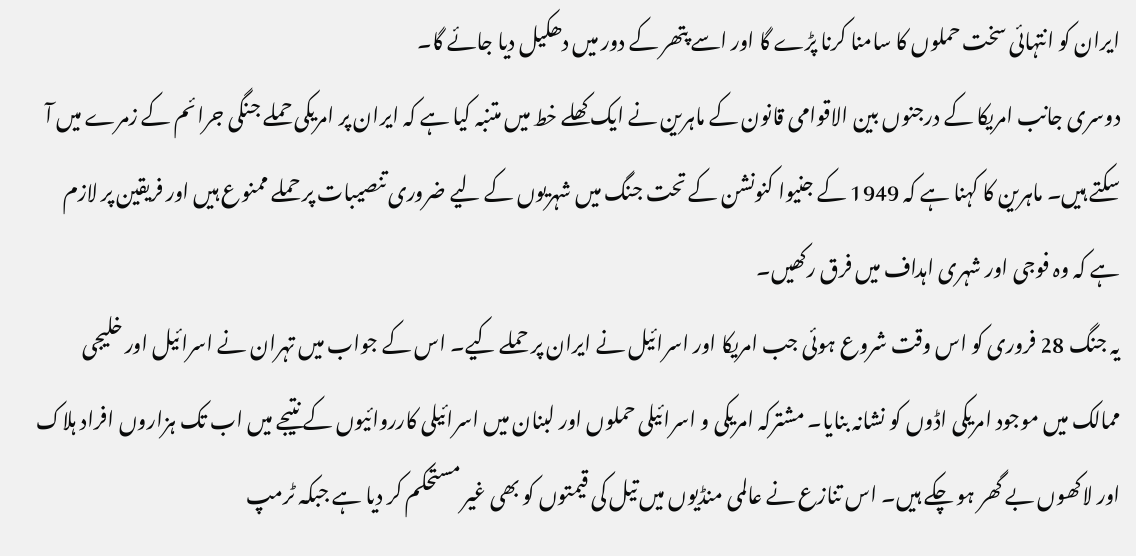ایران کو انتہائی سخت حملوں کا سامنا کرنا پڑے گا اور اسے پتھر کے دور میں دھکیل دیا جائے گا۔
دوسری جانب امریکا کے درجنوں بین الاقوامی قانون کے ماہرین نے ایک کھلے خط میں متنبہ کیا ہے کہ ایران پر امریکی حملے جنگی جرائم کے زمرے میں آ سکتے ہیں۔ ماہرین کا کہنا ہے کہ 1949 کے جنیوا کنونشن کے تحت جنگ میں شہریوں کے لیے ضروری تنصیبات پر حملے ممنوع ہیں اور فریقین پر لازم ہے کہ وہ فوجی اور شہری اہداف میں فرق رکھیں۔
یہ جنگ 28 فروری کو اس وقت شروع ہوئی جب امریکا اور اسرائیل نے ایران پر حملے کیے۔ اس کے جواب میں تہران نے اسرائیل اور خلیجی ممالک میں موجود امریکی اڈوں کو نشانہ بنایا۔ مشترکہ امریکی و اسرائیلی حملوں اور لبنان میں اسرائیلی کارروائیوں کے نتیجے میں اب تک ہزاروں افراد ہلاک اور لاکھوں بے گھر ہو چکے ہیں۔ اس تنازع نے عالمی منڈیوں میں تیل کی قیمتوں کو بھی غیر مستحکم کر دیا ہے جبکہ ٹرمپ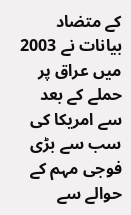کے متضاد بیانات نے 2003 میں عراق پر حملے کے بعد سے امریکا کی سب سے بڑی فوجی مہم کے حوالے سے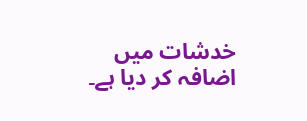خدشات میں اضافہ کر دیا ہے۔